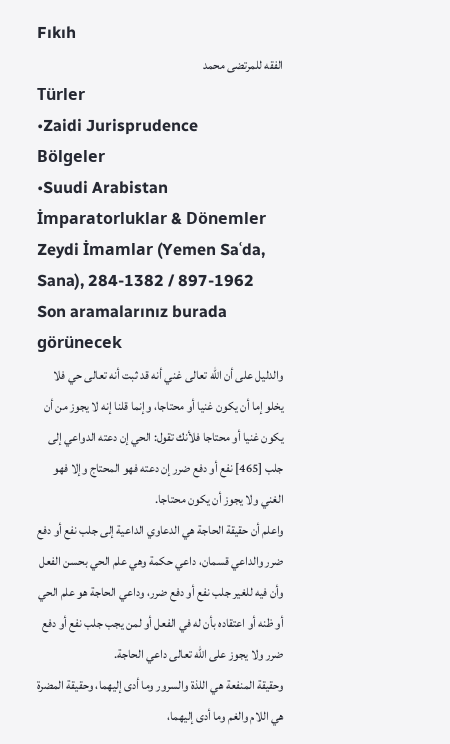Fıkıh
الفقه للمرتضى محمد
Türler
•Zaidi Jurisprudence
Bölgeler
•Suudi Arabistan
İmparatorluklar & Dönemler
Zeydi İmamlar (Yemen Saʿda, Sana), 284-1382 / 897-1962
Son aramalarınız burada görünecek
والدليل على أن الله تعالى غني أنه قد ثبت أنه تعالى حي فلا يخلو إما أن يكون غنيا أو محتاجا، وإنما قلنا إنه لا يجوز من أن يكون غنيا أو محتاجا فلأنك تقول: الحي إن دعته الدواعي إلى جلب [465] نفع أو دفع ضرر إن دعته فهو المحتاج وإلا فهو الغني ولا يجوز أن يكون محتاجا.
واعلم أن حقيقة الحاجة هي الدعاوي الداعية إلى جلب نفع أو دفع ضرر والداعي قسمان، داعي حكمة وهي علم الحي بحسن الفعل وأن فيه للغير جلب نفع أو دفع ضرر، وداعي الحاجة هو علم الحي أو ظنه أو اعتقاده بأن له في الفعل أو لمن يجب جلب نفع أو دفع ضرر ولا يجوز على الله تعالى داعي الحاجة.
وحقيقة المنفعة هي اللذة والسرور وما أدى إليهما، وحقيقة المضرة هي اللام والغم وما أدى إليهما،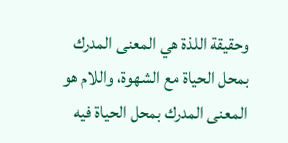وحقيقة اللذة هي المعنى المدرك بمحل الحياة مع الشهوة، واللام هو المعنى المدرك بمحل الحياة فيه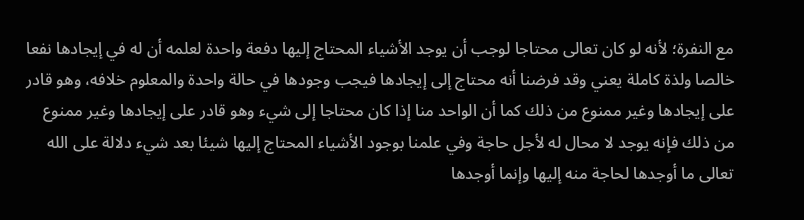مع النفرة؛ لأنه لو كان تعالى محتاجا لوجب أن يوجد الأشياء المحتاج إليها دفعة واحدة لعلمه أن له في إيجادها نفعا خالصا ولذة كاملة يعني وقد فرضنا أنه محتاج إلى إيجادها فيجب وجودها في حالة واحدة والمعلوم خلافه، وهو قادر على إيجادها وغير ممنوع من ذلك كما أن الواحد منا إذا كان محتاجا إلى شيء وهو قادر على إيجادها وغير ممنوع من ذلك فإنه يوجد لا محال له لأجل حاجة وفي علمنا بوجود الأشياء المحتاج إليها شيئا بعد شيء دلالة على الله تعالى ما أوجدها لحاجة منه إليها وإنما أوجدها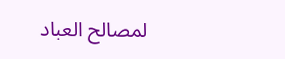لمصالح العباد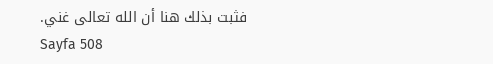فثبت بذلك هنا أن الله تعالى غني.
Sayfa 508